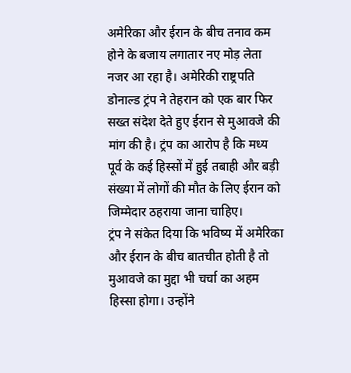अमेरिका और ईरान के बीच तनाव कम होने के बजाय लगातार नए मोड़ लेता नजर आ रहा है। अमेरिकी राष्ट्रपति डोनाल्ड ट्रंप ने तेहरान को एक बार फिर सख्त संदेश देते हुए ईरान से मुआवजे की मांग की है। ट्रंप का आरोप है कि मध्य पूर्व के कई हिस्सों में हुई तबाही और बड़ी संख्या में लोगों की मौत के लिए ईरान को जिम्मेदार ठहराया जाना चाहिए।
ट्रंप ने संकेत दिया कि भविष्य में अमेरिका और ईरान के बीच बातचीत होती है तो मुआवजे का मुद्दा भी चर्चा का अहम हिस्सा होगा। उन्होंने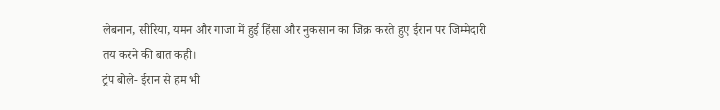लेबनान, सीरिया, यमन और गाजा में हुई हिंसा और नुकसान का जिक्र करते हुए ईरान पर जिम्मेदारी तय करने की बात कही।
ट्रंप बोले- ईरान से हम भी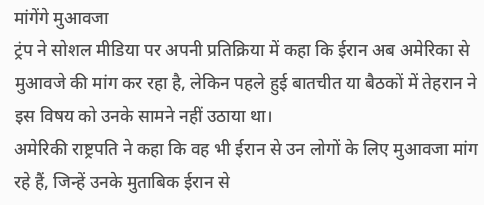मांगेंगे मुआवजा
ट्रंप ने सोशल मीडिया पर अपनी प्रतिक्रिया में कहा कि ईरान अब अमेरिका से मुआवजे की मांग कर रहा है, लेकिन पहले हुई बातचीत या बैठकों में तेहरान ने इस विषय को उनके सामने नहीं उठाया था।
अमेरिकी राष्ट्रपति ने कहा कि वह भी ईरान से उन लोगों के लिए मुआवजा मांग रहे हैं, जिन्हें उनके मुताबिक ईरान से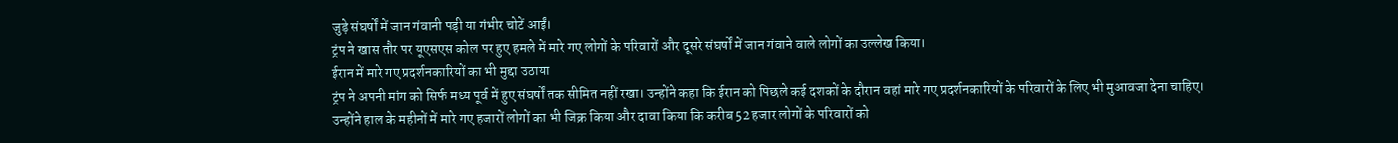जुड़े संघर्षों में जान गंवानी पड़ी या गंभीर चोटें आईं।
ट्रंप ने खास तौर पर यूएसएस कोल पर हुए हमले में मारे गए लोगों के परिवारों और दूसरे संघर्षों में जान गंवाने वाले लोगों का उल्लेख किया।
ईरान में मारे गए प्रदर्शनकारियों का भी मुद्दा उठाया
ट्रंप ने अपनी मांग को सिर्फ मध्य पूर्व में हुए संघर्षों तक सीमित नहीं रखा। उन्होंने कहा कि ईरान को पिछले कई दशकों के दौरान वहां मारे गए प्रदर्शनकारियों के परिवारों के लिए भी मुआवजा देना चाहिए।
उन्होंने हाल के महीनों में मारे गए हजारों लोगों का भी जिक्र किया और दावा किया कि करीब 52 हजार लोगों के परिवारों को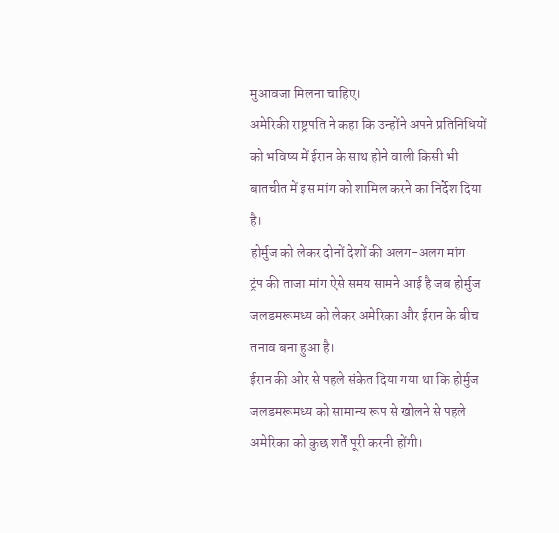मुआवजा मिलना चाहिए।
अमेरिकी राष्ट्रपति ने कहा कि उन्होंने अपने प्रतिनिधियों को भविष्य में ईरान के साथ होने वाली किसी भी बातचीत में इस मांग को शामिल करने का निर्देश दिया है।
होर्मुज को लेकर दोनों देशों की अलग-अलग मांग
ट्रंप की ताजा मांग ऐसे समय सामने आई है जब होर्मुज जलडमरूमध्य को लेकर अमेरिका और ईरान के बीच तनाव बना हुआ है।
ईरान की ओर से पहले संकेत दिया गया था कि होर्मुज जलडमरूमध्य को सामान्य रूप से खोलने से पहले अमेरिका को कुछ शर्तें पूरी करनी होंगी।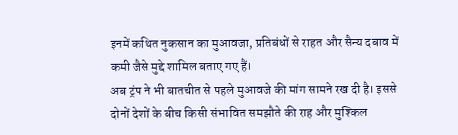इनमें कथित नुकसान का मुआवजा, प्रतिबंधों से राहत और सैन्य दबाव में कमी जैसे मुद्दे शामिल बताए गए हैं।
अब ट्रंप ने भी बातचीत से पहले मुआवजे की मांग सामने रख दी है। इससे दोनों देशों के बीच किसी संभावित समझौते की राह और मुश्किल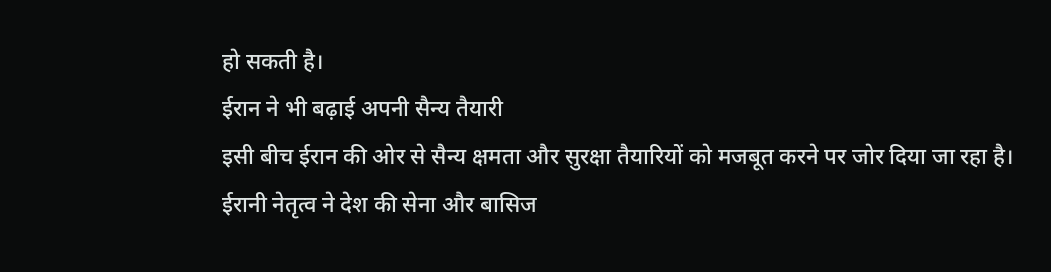हो सकती है।
ईरान ने भी बढ़ाई अपनी सैन्य तैयारी
इसी बीच ईरान की ओर से सैन्य क्षमता और सुरक्षा तैयारियों को मजबूत करने पर जोर दिया जा रहा है। ईरानी नेतृत्व ने देश की सेना और बासिज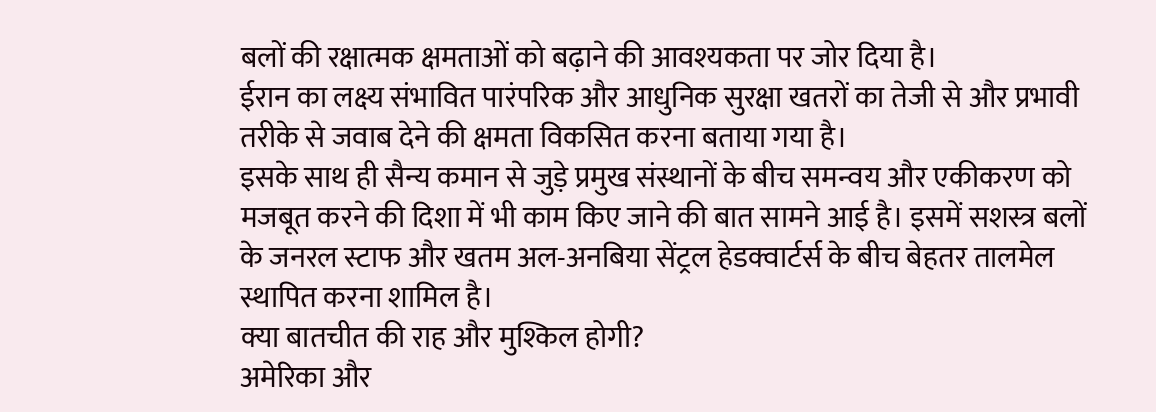बलों की रक्षात्मक क्षमताओं को बढ़ाने की आवश्यकता पर जोर दिया है।
ईरान का लक्ष्य संभावित पारंपरिक और आधुनिक सुरक्षा खतरों का तेजी से और प्रभावी तरीके से जवाब देने की क्षमता विकसित करना बताया गया है।
इसके साथ ही सैन्य कमान से जुड़े प्रमुख संस्थानों के बीच समन्वय और एकीकरण को मजबूत करने की दिशा में भी काम किए जाने की बात सामने आई है। इसमें सशस्त्र बलों के जनरल स्टाफ और खतम अल-अनबिया सेंट्रल हेडक्वार्टर्स के बीच बेहतर तालमेल स्थापित करना शामिल है।
क्या बातचीत की राह और मुश्किल होगी?
अमेरिका और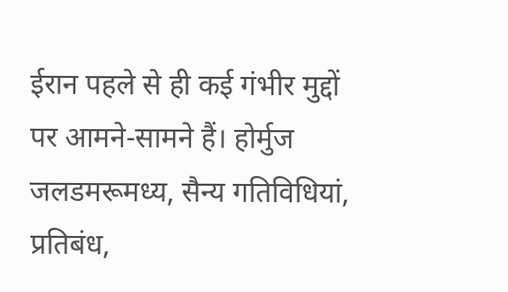ईरान पहले से ही कई गंभीर मुद्दों पर आमने-सामने हैं। होर्मुज जलडमरूमध्य, सैन्य गतिविधियां, प्रतिबंध,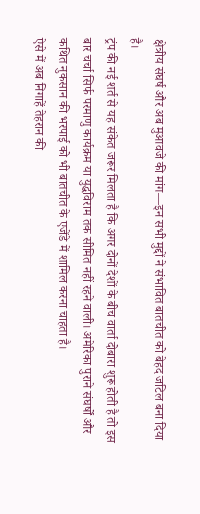क्षेत्रीय संघर्ष और अब मुआवजे की मांग—इन सभी मुद्दों ने संभावित बातचीत को बेहद जटिल बना दिया है।
ट्रंप की नई शर्त से यह संकेत जरूर मिलता है कि अगर दोनों देशों के बीच वार्ता दोबारा शुरू होती है तो इस बार चर्चा सिर्फ परमाणु कार्यक्रम या युद्धविराम तक सीमित नहीं रहने वाली। अमेरिका पुराने संघर्षों और कथित नुकसान की भरपाई को भी बातचीत के एजेंडे में शामिल करना चाहता है।
ऐसे में अब निगाहें तेहरान की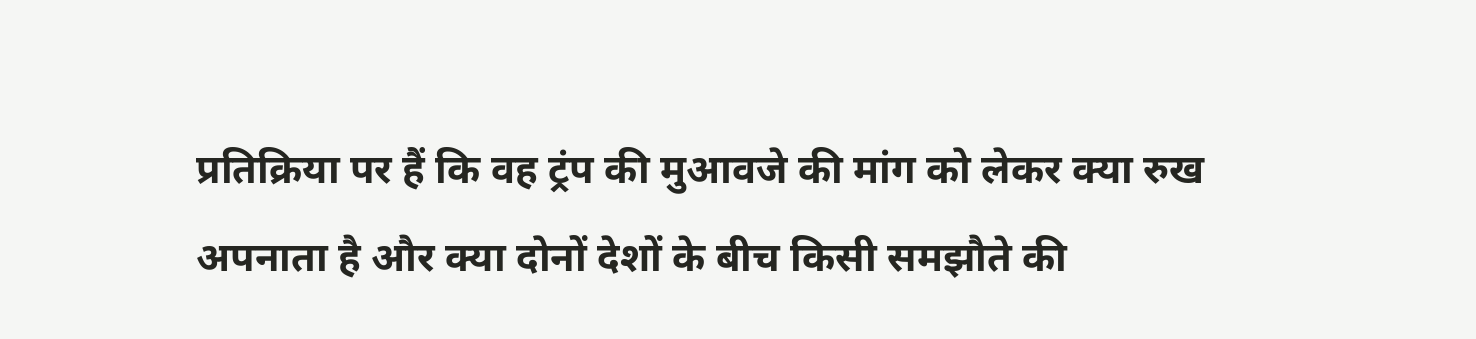प्रतिक्रिया पर हैं कि वह ट्रंप की मुआवजे की मांग को लेकर क्या रुख अपनाता है और क्या दोनों देशों के बीच किसी समझौते की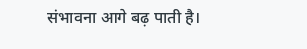संभावना आगे बढ़ पाती है।